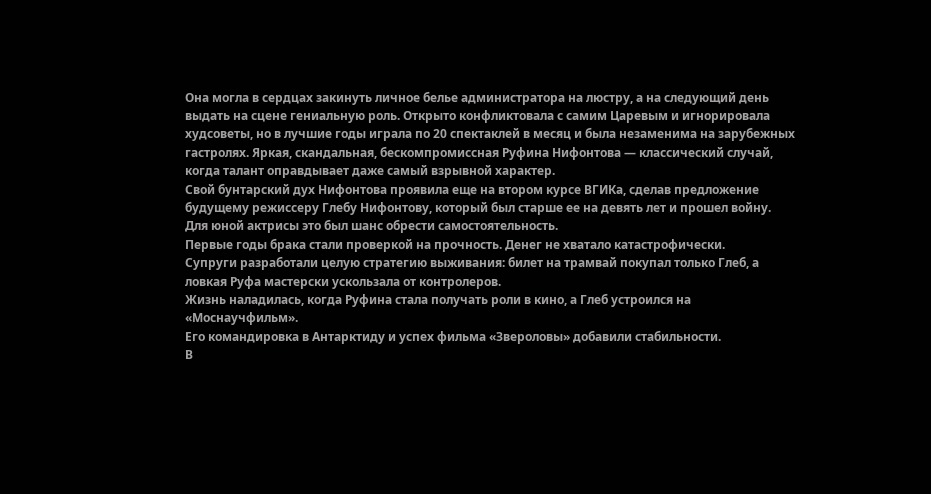Она могла в сердцах закинуть личное белье администратора на люстру, а на следующий день выдать на сцене гениальную роль. Открыто конфликтовала с самим Царевым и игнорировала худсоветы, но в лучшие годы играла по 20 спектаклей в месяц и была незаменима на зарубежных гастролях. Яркая, скандальная, бескомпромиссная Руфина Нифонтова — классический случай, когда талант оправдывает даже самый взрывной характер.
Свой бунтарский дух Нифонтова проявила еще на втором курсе ВГИКа, сделав предложение будущему режиссеру Глебу Нифонтову, который был старше ее на девять лет и прошел войну.
Для юной актрисы это был шанс обрести самостоятельность.
Первые годы брака стали проверкой на прочность. Денег не хватало катастрофически.
Супруги разработали целую стратегию выживания: билет на трамвай покупал только Глеб, а ловкая Руфа мастерски ускользала от контролеров.
Жизнь наладилась, когда Руфина стала получать роли в кино, а Глеб устроился на «Моснаучфильм».
Его командировка в Антарктиду и успех фильма «Звероловы» добавили стабильности.
В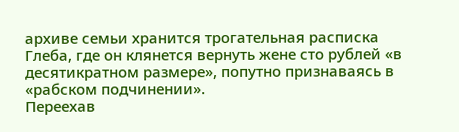архиве семьи хранится трогательная расписка Глеба, где он клянется вернуть жене сто рублей «в десятикратном размере», попутно признаваясь в «рабском подчинении».
Переехав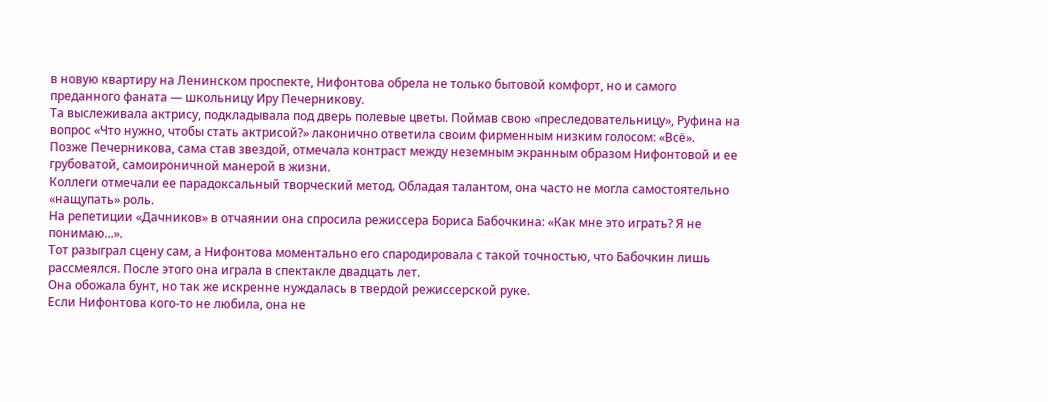в новую квартиру на Ленинском проспекте, Нифонтова обрела не только бытовой комфорт, но и самого преданного фаната — школьницу Иру Печерникову.
Та выслеживала актрису, подкладывала под дверь полевые цветы. Поймав свою «преследовательницу», Руфина на вопрос «Что нужно, чтобы стать актрисой?» лаконично ответила своим фирменным низким голосом: «Всё».
Позже Печерникова, сама став звездой, отмечала контраст между неземным экранным образом Нифонтовой и ее грубоватой, самоироничной манерой в жизни.
Коллеги отмечали ее парадоксальный творческий метод. Обладая талантом, она часто не могла самостоятельно «нащупать» роль.
На репетиции «Дачников» в отчаянии она спросила режиссера Бориса Бабочкина: «Как мне это играть? Я не понимаю...».
Тот разыграл сцену сам, а Нифонтова моментально его спародировала с такой точностью, что Бабочкин лишь рассмеялся. После этого она играла в спектакле двадцать лет.
Она обожала бунт, но так же искренне нуждалась в твердой режиссерской руке.
Если Нифонтова кого-то не любила, она не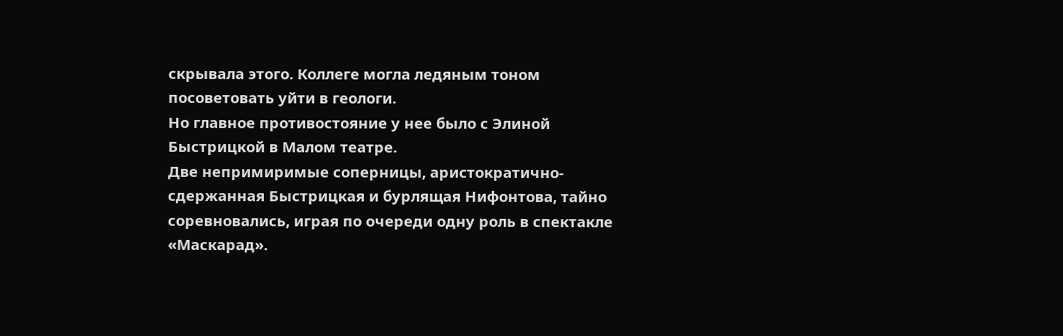скрывала этого. Коллеге могла ледяным тоном посоветовать уйти в геологи.
Но главное противостояние у нее было с Элиной Быстрицкой в Малом театре.
Две непримиримые соперницы, аристократично-сдержанная Быстрицкая и бурлящая Нифонтова, тайно соревновались, играя по очереди одну роль в спектакле «Маскарад».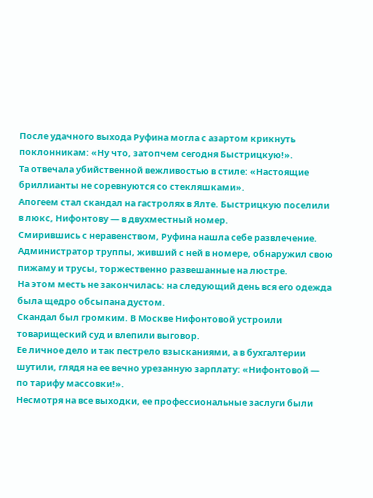После удачного выхода Руфина могла с азартом крикнуть поклонникам: «Ну что, затопчем сегодня Быстрицкую!».
Та отвечала убийственной вежливостью в стиле: «Настоящие бриллианты не соревнуются со стекляшками».
Апогеем стал скандал на гастролях в Ялте. Быстрицкую поселили в люкс, Нифонтову — в двухместный номер.
Смирившись с неравенством, Руфина нашла себе развлечение. Администратор труппы, живший с ней в номере, обнаружил свою пижаму и трусы, торжественно развешанные на люстре.
На этом месть не закончилась: на следующий день вся его одежда была щедро обсыпана дустом.
Скандал был громким. В Москве Нифонтовой устроили товарищеский суд и влепили выговор.
Ее личное дело и так пестрело взысканиями, а в бухгалтерии шутили, глядя на ее вечно урезанную зарплату: «Нифонтовой — по тарифу массовки!».
Несмотря на все выходки, ее профессиональные заслуги были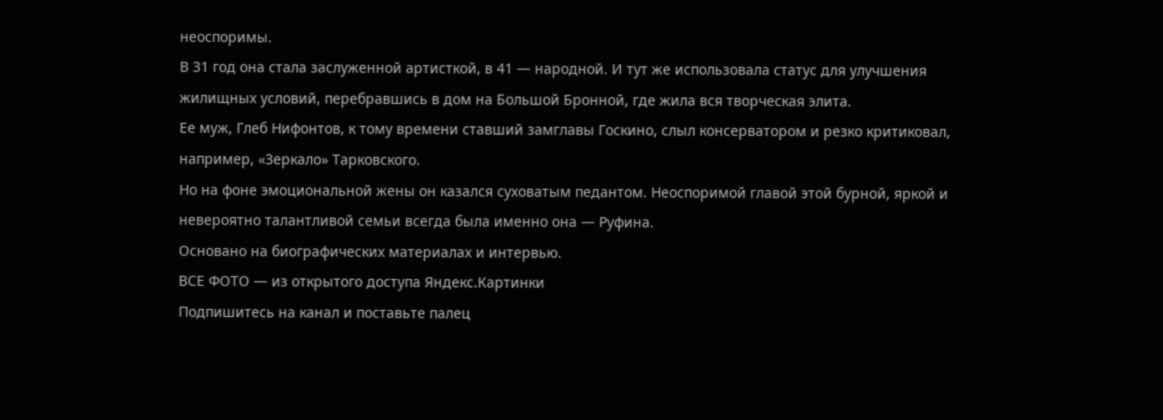неоспоримы.
В 31 год она стала заслуженной артисткой, в 41 — народной. И тут же использовала статус для улучшения жилищных условий, перебравшись в дом на Большой Бронной, где жила вся творческая элита.
Ее муж, Глеб Нифонтов, к тому времени ставший замглавы Госкино, слыл консерватором и резко критиковал, например, «Зеркало» Тарковского.
Но на фоне эмоциональной жены он казался суховатым педантом. Неоспоримой главой этой бурной, яркой и невероятно талантливой семьи всегда была именно она — Руфина.
Основано на биографических материалах и интервью.
ВСЕ ФОТО — из открытого доступа Яндекс.Картинки
Подпишитесь на канал и поставьте палец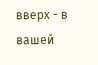вверх - в вашей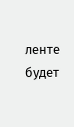ленте будет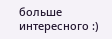больше интересного :)